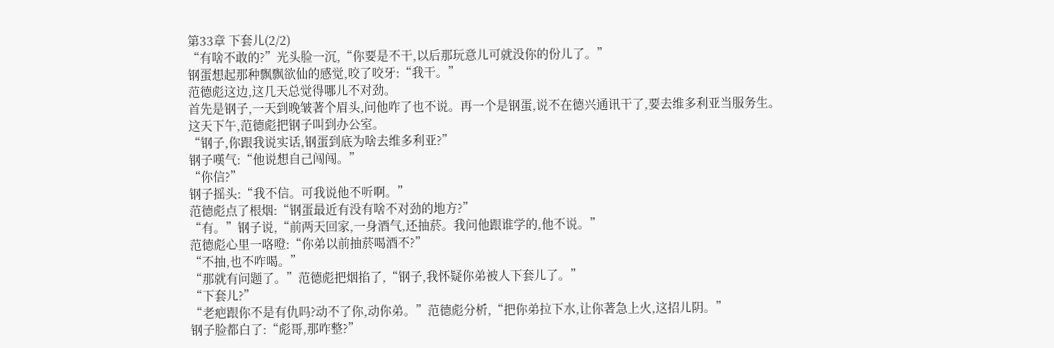第33章 下套儿(2/2)
“有啥不敢的?”光头脸一沉,“你要是不干,以后那玩意儿可就没你的份儿了。”
钢蛋想起那种飘飘欲仙的感觉,咬了咬牙:“我干。”
范德彪这边,这几天总觉得哪儿不对劲。
首先是钢子,一天到晚皱著个眉头,问他咋了也不说。再一个是钢蛋,说不在德兴通讯干了,要去维多利亚当服务生。
这天下午,范德彪把钢子叫到办公室。
“钢子,你跟我说实话,钢蛋到底为啥去维多利亚?”
钢子嘆气:“他说想自己闯闯。”
“你信?”
钢子摇头:“我不信。可我说他不听啊。”
范德彪点了根烟:“钢蛋最近有没有啥不对劲的地方?”
“有。”钢子说,“前两天回家,一身酒气,还抽菸。我问他跟谁学的,他不说。”
范德彪心里一咯噔:“你弟以前抽菸喝酒不?”
“不抽,也不咋喝。”
“那就有问题了。”范德彪把烟掐了,“钢子,我怀疑你弟被人下套儿了。”
“下套儿?”
“老疤跟你不是有仇吗?动不了你,动你弟。”范德彪分析,“把你弟拉下水,让你著急上火,这招儿阴。”
钢子脸都白了:“彪哥,那咋整?”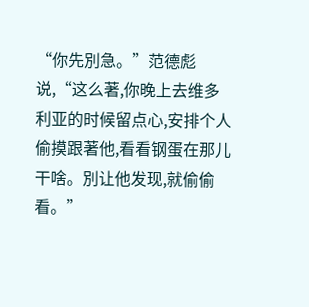“你先別急。”范德彪说,“这么著,你晚上去维多利亚的时候留点心,安排个人偷摸跟著他,看看钢蛋在那儿干啥。別让他发现,就偷偷看。”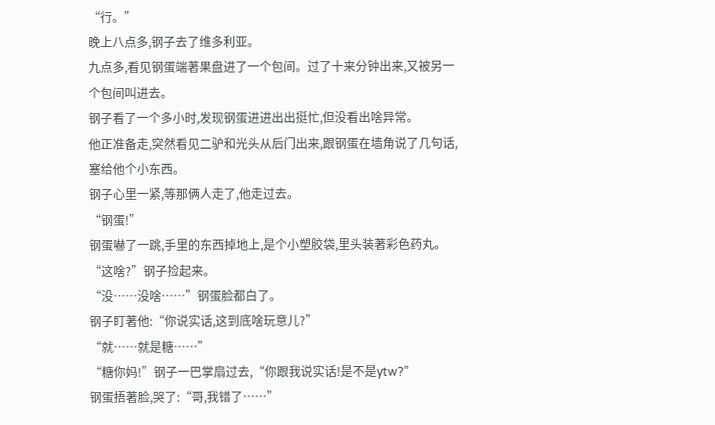“行。”
晚上八点多,钢子去了维多利亚。
九点多,看见钢蛋端著果盘进了一个包间。过了十来分钟出来,又被另一个包间叫进去。
钢子看了一个多小时,发现钢蛋进进出出挺忙,但没看出啥异常。
他正准备走,突然看见二驴和光头从后门出来,跟钢蛋在墙角说了几句话,塞给他个小东西。
钢子心里一紧,等那俩人走了,他走过去。
“钢蛋!”
钢蛋嚇了一跳,手里的东西掉地上,是个小塑胶袋,里头装著彩色药丸。
“这啥?”钢子捡起来。
“没……没啥……”钢蛋脸都白了。
钢子盯著他:“你说实话,这到底啥玩意儿?”
“就……就是糖……”
“糖你妈!”钢子一巴掌扇过去,“你跟我说实话!是不是ytw?”
钢蛋捂著脸,哭了:“哥,我错了……”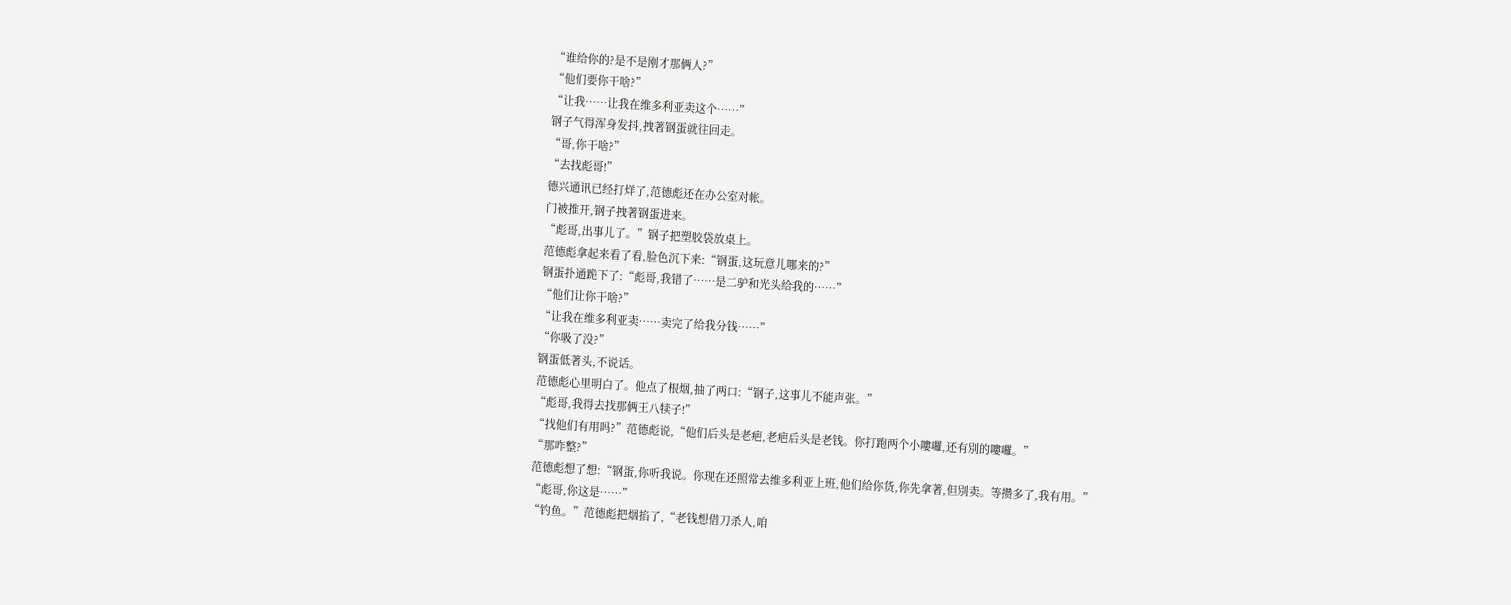“谁给你的?是不是刚才那俩人?”
“他们要你干啥?”
“让我……让我在维多利亚卖这个……”
钢子气得浑身发抖,拽著钢蛋就往回走。
“哥,你干啥?”
“去找彪哥!”
德兴通讯已经打烊了,范德彪还在办公室对帐。
门被推开,钢子拽著钢蛋进来。
“彪哥,出事儿了。”钢子把塑胶袋放桌上。
范德彪拿起来看了看,脸色沉下来:“钢蛋,这玩意儿哪来的?”
钢蛋扑通跪下了:“彪哥,我错了……是二驴和光头给我的……”
“他们让你干啥?”
“让我在维多利亚卖……卖完了给我分钱……”
“你吸了没?”
钢蛋低著头,不说话。
范德彪心里明白了。他点了根烟,抽了两口:“钢子,这事儿不能声张。”
“彪哥,我得去找那俩王八犊子!”
“找他们有用吗?”范德彪说,“他们后头是老疤,老疤后头是老钱。你打跑两个小嘍囉,还有別的嘍囉。”
“那咋整?”
范德彪想了想:“钢蛋,你听我说。你现在还照常去维多利亚上班,他们给你货,你先拿著,但別卖。等攒多了,我有用。”
“彪哥,你这是……”
“钓鱼。”范德彪把烟掐了,“老钱想借刀杀人,咱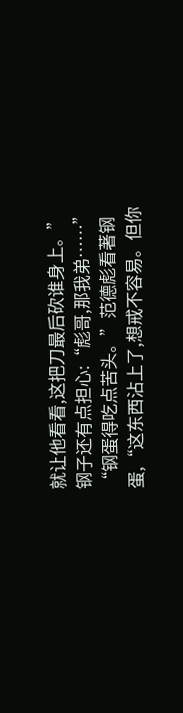就让他看看,这把刀最后砍谁身上。”
钢子还有点担心:“彪哥,那我弟……”
“钢蛋得吃点苦头。”范德彪看著钢蛋,“这东西沾上了,想戒不容易。但你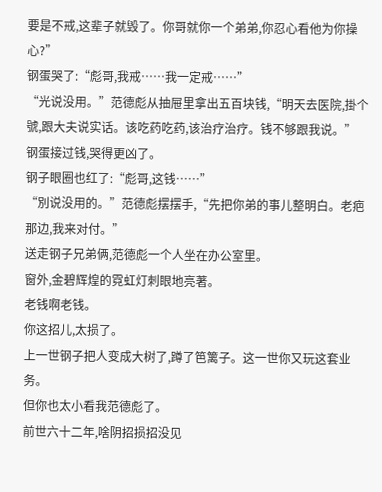要是不戒,这辈子就毁了。你哥就你一个弟弟,你忍心看他为你操心?”
钢蛋哭了:“彪哥,我戒……我一定戒……”
“光说没用。”范德彪从抽屉里拿出五百块钱,“明天去医院,掛个號,跟大夫说实话。该吃药吃药,该治疗治疗。钱不够跟我说。”
钢蛋接过钱,哭得更凶了。
钢子眼圈也红了:“彪哥,这钱……”
“別说没用的。”范德彪摆摆手,“先把你弟的事儿整明白。老疤那边,我来对付。”
送走钢子兄弟俩,范德彪一个人坐在办公室里。
窗外,金碧辉煌的霓虹灯刺眼地亮著。
老钱啊老钱。
你这招儿,太损了。
上一世钢子把人变成大树了,蹲了笆篱子。这一世你又玩这套业务。
但你也太小看我范德彪了。
前世六十二年,啥阴招损招没见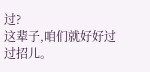过?
这辈子,咱们就好好过过招儿。